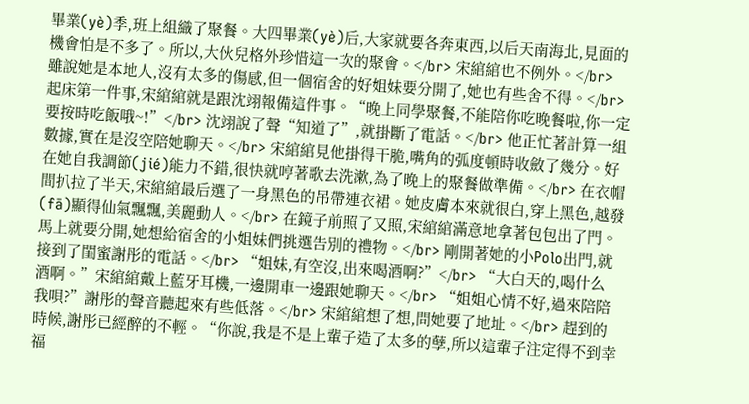畢業(yè)季,班上組織了聚餐。大四畢業(yè)后,大家就要各奔東西,以后天南海北,見面的機會怕是不多了。所以,大伙兒格外珍惜這一次的聚會。</br> 宋綰綰也不例外。</br> 雖說她是本地人,沒有太多的傷感,但一個宿舍的好姐妹要分開了,她也有些舍不得。</br> 起床第一件事,宋綰綰就是跟沈翊報備這件事。“晚上同學聚餐,不能陪你吃晚餐啦,你一定要按時吃飯哦~!”</br> 沈翊說了聲“知道了”,就掛斷了電話。</br> 他正忙著計算一組數據,實在是沒空陪她聊天。</br> 宋綰綰見他掛得干脆,嘴角的弧度頓時收斂了幾分。好在她自我調節(jié)能力不錯,很快就哼著歌去洗漱,為了晚上的聚餐做準備。</br> 在衣帽間扒拉了半天,宋綰綰最后選了一身黑色的吊帶連衣裙。她皮膚本來就很白,穿上黑色,越發(fā)顯得仙氣飄飄,美麗動人。</br> 在鏡子前照了又照,宋綰綰滿意地拿著包包出了門。馬上就要分開,她想給宿舍的小姐妹們挑選告別的禮物。</br> 剛開著她的小Polo出門,就接到了閨蜜謝彤的電話。</br> “姐妹,有空沒,出來喝酒啊?”</br> “大白天的,喝什么酒啊。”宋綰綰戴上藍牙耳機,一邊開車一邊跟她聊天。</br> “姐姐心情不好,過來陪陪我唄?”謝彤的聲音聽起來有些低落。</br> 宋綰綰想了想,問她要了地址。</br> 趕到的時候,謝彤已經醉的不輕。“你說,我是不是上輩子造了太多的孽,所以這輩子注定得不到幸福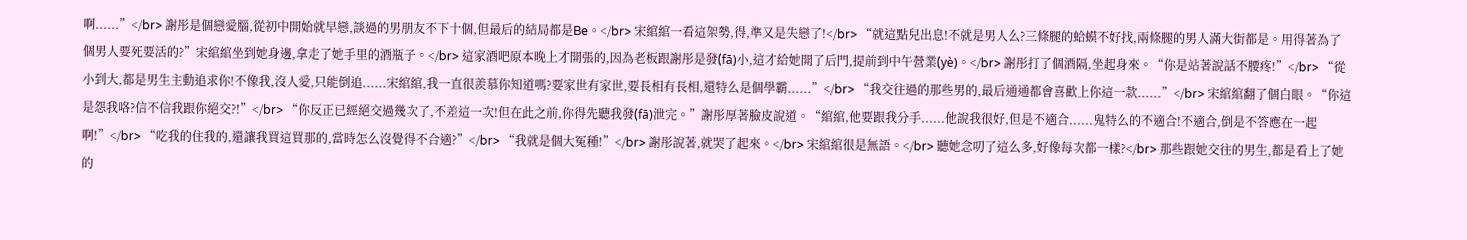啊......”</br> 謝彤是個戀愛腦,從初中開始就早戀,談過的男朋友不下十個,但最后的結局都是Be。</br> 宋綰綰一看這架勢,得,準又是失戀了!</br> “就這點兒出息!不就是男人么?三條腿的蛤蟆不好找,兩條腿的男人滿大街都是。用得著為了個男人要死要活的?”宋綰綰坐到她身邊,拿走了她手里的酒瓶子。</br> 這家酒吧原本晚上才開張的,因為老板跟謝彤是發(fā)小,這才給她開了后門,提前到中午營業(yè)。</br> 謝彤打了個酒隔,坐起身來。“你是站著說話不腰疼!”</br> “從小到大,都是男生主動追求你!不像我,沒人愛,只能倒追......宋綰綰,我一直很羨慕你知道嗎?要家世有家世,要長相有長相,還特么是個學霸......”</br> “我交往過的那些男的,最后通通都會喜歡上你這一款......”</br> 宋綰綰翻了個白眼。“你這是怨我咯?信不信我跟你絕交?!”</br> “你反正已經絕交過幾次了,不差這一次!但在此之前,你得先聽我發(fā)泄完。”謝彤厚著臉皮說道。“綰綰,他要跟我分手......他說我很好,但是不適合......鬼特么的不適合!不適合,倒是不答應在一起啊!”</br> “吃我的住我的,還讓我買這買那的,當時怎么沒覺得不合適?”</br> “我就是個大冤種!”</br> 謝彤說著,就哭了起來。</br> 宋綰綰很是無語。</br> 聽她念叨了這么多,好像每次都一樣?</br> 那些跟她交往的男生,都是看上了她的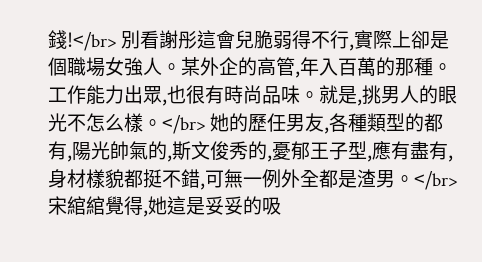錢!</br> 別看謝彤這會兒脆弱得不行,實際上卻是個職場女強人。某外企的高管,年入百萬的那種。工作能力出眾,也很有時尚品味。就是,挑男人的眼光不怎么樣。</br> 她的歷任男友,各種類型的都有,陽光帥氣的,斯文俊秀的,憂郁王子型,應有盡有,身材樣貌都挺不錯,可無一例外全都是渣男。</br> 宋綰綰覺得,她這是妥妥的吸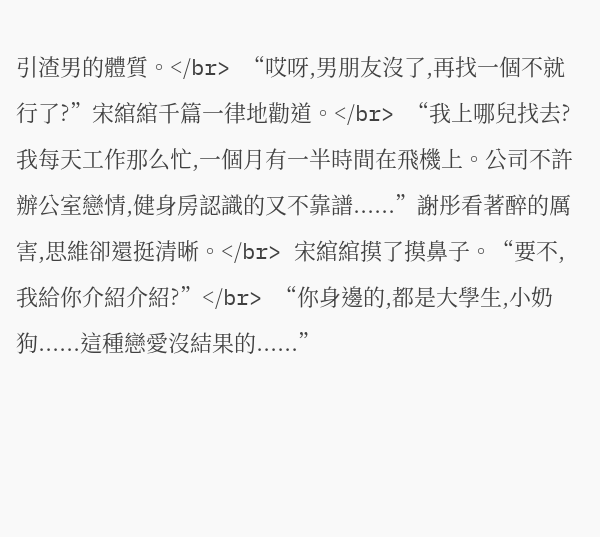引渣男的體質。</br> “哎呀,男朋友沒了,再找一個不就行了?”宋綰綰千篇一律地勸道。</br> “我上哪兒找去?我每天工作那么忙,一個月有一半時間在飛機上。公司不許辦公室戀情,健身房認識的又不靠譜......”謝彤看著醉的厲害,思維卻還挺清晰。</br> 宋綰綰摸了摸鼻子。“要不,我給你介紹介紹?”</br> “你身邊的,都是大學生,小奶狗......這種戀愛沒結果的......”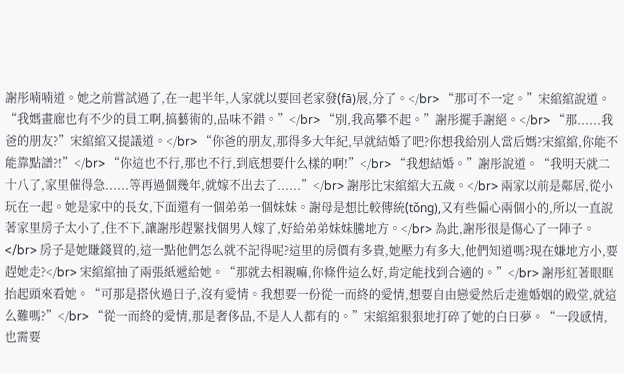謝彤喃喃道。她之前嘗試過了,在一起半年,人家就以要回老家發(fā)展,分了。</br> “那可不一定。”宋綰綰說道。“我媽畫廊也有不少的員工啊,搞藝術的,品味不錯。”</br> “別,我高攀不起。”謝彤擺手謝絕。</br> “那......我爸的朋友?”宋綰綰又提議道。</br> “你爸的朋友,那得多大年紀,早就結婚了吧?你想我給別人當后媽?宋綰綰,你能不能靠點譜?!”</br> “你這也不行,那也不行,到底想要什么樣的啊!”</br> “我想結婚。”謝彤說道。“我明天就二十八了,家里催得急......等再過個幾年,就嫁不出去了......”</br> 謝彤比宋綰綰大五歲。</br> 兩家以前是鄰居,從小玩在一起。她是家中的長女,下面還有一個弟弟一個妹妹。謝母是想比較傳統(tǒng),又有些偏心兩個小的,所以一直說著家里房子太小了,住不下,讓謝彤趕緊找個男人嫁了,好給弟弟妹妹騰地方。</br> 為此,謝彤很是傷心了一陣子。</br> 房子是她賺錢買的,這一點他們怎么就不記得呢?這里的房價有多貴,她壓力有多大,他們知道嗎?現在嫌地方小,要趕她走?</br> 宋綰綰抽了兩張紙遞給她。“那就去相親嘛,你條件這么好,肯定能找到合適的。”</br> 謝彤紅著眼眶抬起頭來看她。“可那是搭伙過日子,沒有愛情。我想要一份從一而終的愛情,想要自由戀愛然后走進婚姻的殿堂,就這么難嗎?”</br> “從一而終的愛情,那是奢侈品,不是人人都有的。”宋綰綰狠狠地打碎了她的白日夢。“一段感情,也需要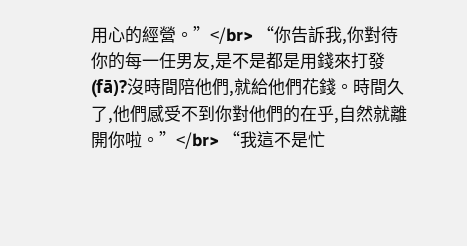用心的經營。”</br> “你告訴我,你對待你的每一任男友,是不是都是用錢來打發(fā)?沒時間陪他們,就給他們花錢。時間久了,他們感受不到你對他們的在乎,自然就離開你啦。”</br> “我這不是忙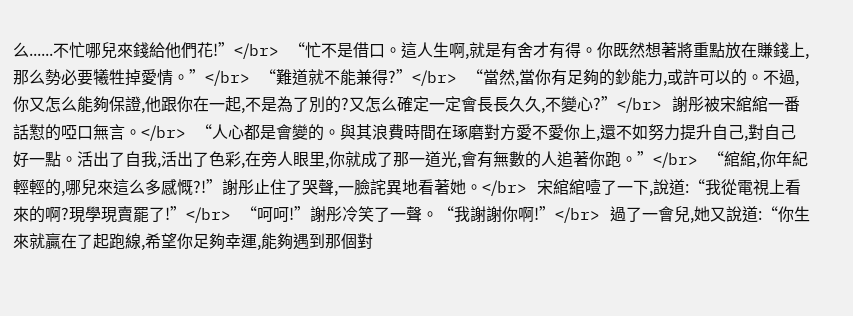么......不忙哪兒來錢給他們花!”</br> “忙不是借口。這人生啊,就是有舍才有得。你既然想著將重點放在賺錢上,那么勢必要犧牲掉愛情。”</br> “難道就不能兼得?”</br> “當然,當你有足夠的鈔能力,或許可以的。不過,你又怎么能夠保證,他跟你在一起,不是為了別的?又怎么確定一定會長長久久,不變心?”</br> 謝彤被宋綰綰一番話懟的啞口無言。</br> “人心都是會變的。與其浪費時間在琢磨對方愛不愛你上,還不如努力提升自己,對自己好一點。活出了自我,活出了色彩,在旁人眼里,你就成了那一道光,會有無數的人追著你跑。”</br> “綰綰,你年紀輕輕的,哪兒來這么多感慨?!”謝彤止住了哭聲,一臉詫異地看著她。</br> 宋綰綰噎了一下,說道:“我從電視上看來的啊?現學現賣罷了!”</br> “呵呵!”謝彤冷笑了一聲。“我謝謝你啊!”</br> 過了一會兒,她又說道:“你生來就贏在了起跑線,希望你足夠幸運,能夠遇到那個對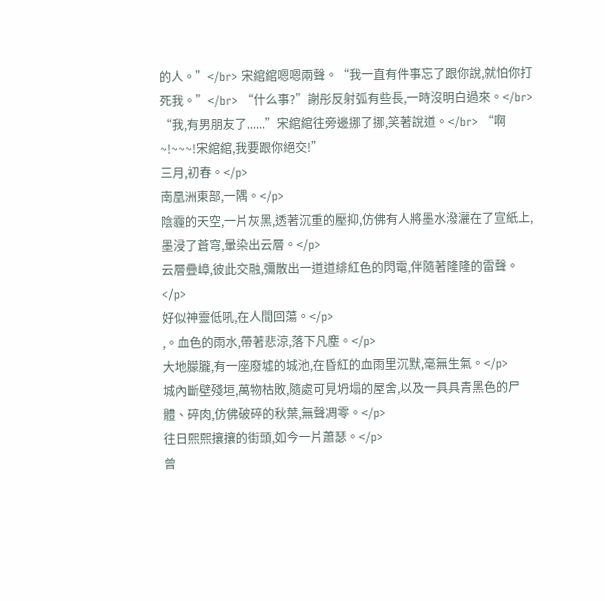的人。”</br> 宋綰綰嗯嗯兩聲。“我一直有件事忘了跟你說,就怕你打死我。”</br> “什么事?”謝彤反射弧有些長,一時沒明白過來。</br> “我,有男朋友了......”宋綰綰往旁邊挪了挪,笑著說道。</br> “啊~!~~~!宋綰綰,我要跟你絕交!”
三月,初春。</p>
南凰洲東部,一隅。</p>
陰霾的天空,一片灰黑,透著沉重的壓抑,仿佛有人將墨水潑灑在了宣紙上,墨浸了蒼穹,暈染出云層。</p>
云層疊嶂,彼此交融,彌散出一道道緋紅色的閃電,伴隨著隆隆的雷聲。</p>
好似神靈低吼,在人間回蕩。</p>
,。血色的雨水,帶著悲涼,落下凡塵。</p>
大地朦朧,有一座廢墟的城池,在昏紅的血雨里沉默,毫無生氣。</p>
城內斷壁殘垣,萬物枯敗,隨處可見坍塌的屋舍,以及一具具青黑色的尸體、碎肉,仿佛破碎的秋葉,無聲凋零。</p>
往日熙熙攘攘的街頭,如今一片蕭瑟。</p>
曾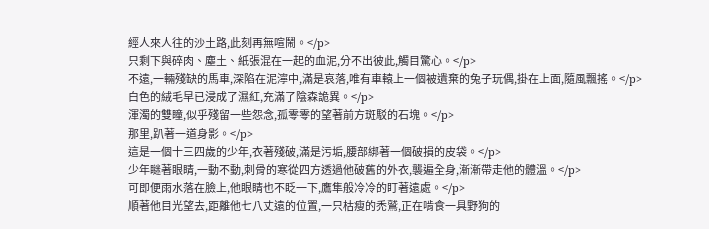經人來人往的沙土路,此刻再無喧鬧。</p>
只剩下與碎肉、塵土、紙張混在一起的血泥,分不出彼此,觸目驚心。</p>
不遠,一輛殘缺的馬車,深陷在泥濘中,滿是哀落,唯有車轅上一個被遺棄的兔子玩偶,掛在上面,隨風飄搖。</p>
白色的絨毛早已浸成了濕紅,充滿了陰森詭異。</p>
渾濁的雙瞳,似乎殘留一些怨念,孤零零的望著前方斑駁的石塊。</p>
那里,趴著一道身影。</p>
這是一個十三四歲的少年,衣著殘破,滿是污垢,腰部綁著一個破損的皮袋。</p>
少年瞇著眼睛,一動不動,刺骨的寒從四方透過他破舊的外衣,襲遍全身,漸漸帶走他的體溫。</p>
可即便雨水落在臉上,他眼睛也不眨一下,鷹隼般冷冷的盯著遠處。</p>
順著他目光望去,距離他七八丈遠的位置,一只枯瘦的禿鷲,正在啃食一具野狗的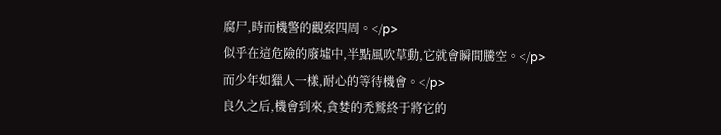腐尸,時而機警的觀察四周。</p>
似乎在這危險的廢墟中,半點風吹草動,它就會瞬間騰空。</p>
而少年如獵人一樣,耐心的等待機會。</p>
良久之后,機會到來,貪婪的禿鷲終于將它的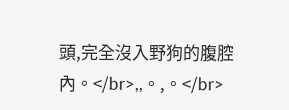頭,完全沒入野狗的腹腔內。</br>,,。,。</br>